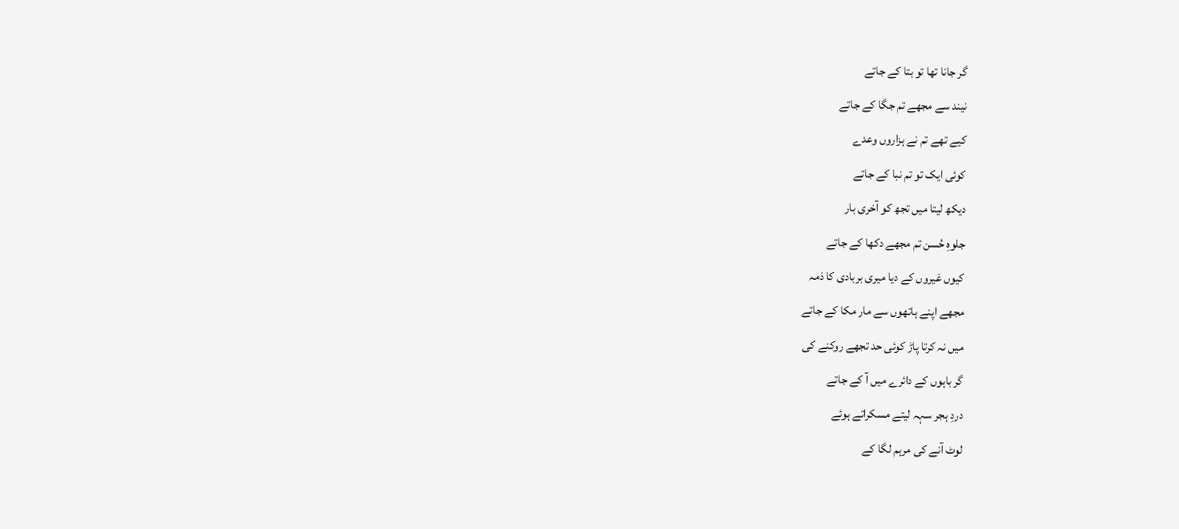گر جانا تھا تو بتا کے جاتے
نیند سے مجھے تم جگا کے جاتے
کیے تھے تم نے ہزاروں وعدے
کوئی ایک تو تم نبا کے جاتے
دیکھ لیتا میں تجھ کو آخری بار
جلوہِ حُسن تم مجھے دکھا کے جاتے
کیوں غیروں کے دیا میری بربادی کا ذمہ
مجھے اپنے ہاتھوں سے مار مکا کے جاتے
میں نہ کرتا پاڑ کوئی حد تجھے روکنے کی
گر باہوں کے دائرے میں آ کے جاتے
دردِ ہجر سہہ لیتے مسکراتے ہوئے
لوٹ آنے کی مرہم لگا کے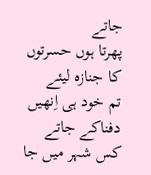جاتے
پھرتا ہوں حسرتوں کا جنازہ لیئے
تم خود ہی اِنھیں دفناکے جاتے
کس شہر میں جا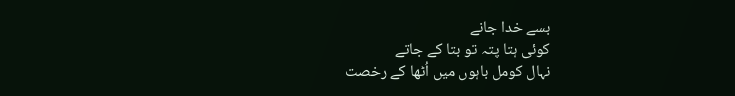بسے خدا جانے
کوئی ہتا پتہ تو بتا کے جاتے
نہال کومل باہوں میں اُٹھا کے رخصت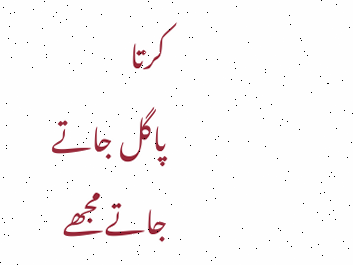کرتا
پاگل جاتے جاتے مجھے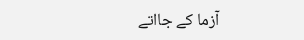آزما کے جااتے